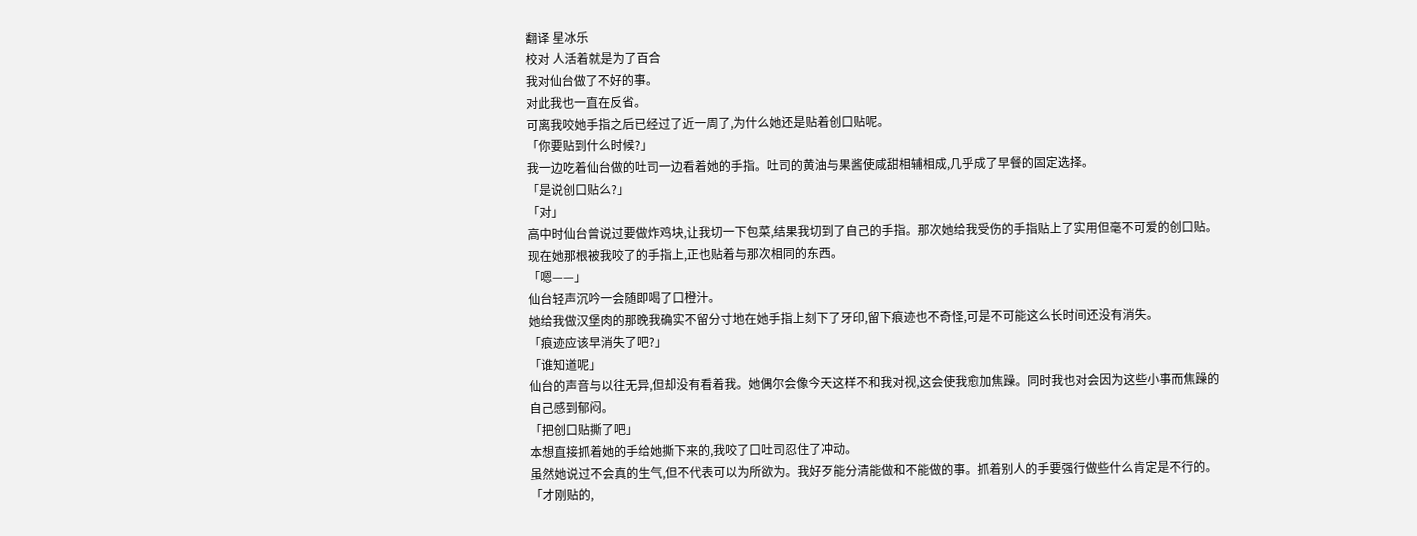翻译 星冰乐
校对 人活着就是为了百合
我对仙台做了不好的事。
对此我也一直在反省。
可离我咬她手指之后已经过了近一周了,为什么她还是贴着创口贴呢。
「你要贴到什么时候?」
我一边吃着仙台做的吐司一边看着她的手指。吐司的黄油与果酱使咸甜相辅相成,几乎成了早餐的固定选择。
「是说创口贴么?」
「对」
高中时仙台曾说过要做炸鸡块,让我切一下包菜,结果我切到了自己的手指。那次她给我受伤的手指贴上了实用但毫不可爱的创口贴。现在她那根被我咬了的手指上,正也贴着与那次相同的东西。
「嗯——」
仙台轻声沉吟一会随即喝了口橙汁。
她给我做汉堡肉的那晚我确实不留分寸地在她手指上刻下了牙印,留下痕迹也不奇怪,可是不可能这么长时间还没有消失。
「痕迹应该早消失了吧?」
「谁知道呢」
仙台的声音与以往无异,但却没有看着我。她偶尔会像今天这样不和我对视,这会使我愈加焦躁。同时我也对会因为这些小事而焦躁的自己感到郁闷。
「把创口贴撕了吧」
本想直接抓着她的手给她撕下来的,我咬了口吐司忍住了冲动。
虽然她说过不会真的生气,但不代表可以为所欲为。我好歹能分清能做和不能做的事。抓着别人的手要强行做些什么肯定是不行的。
「才刚贴的,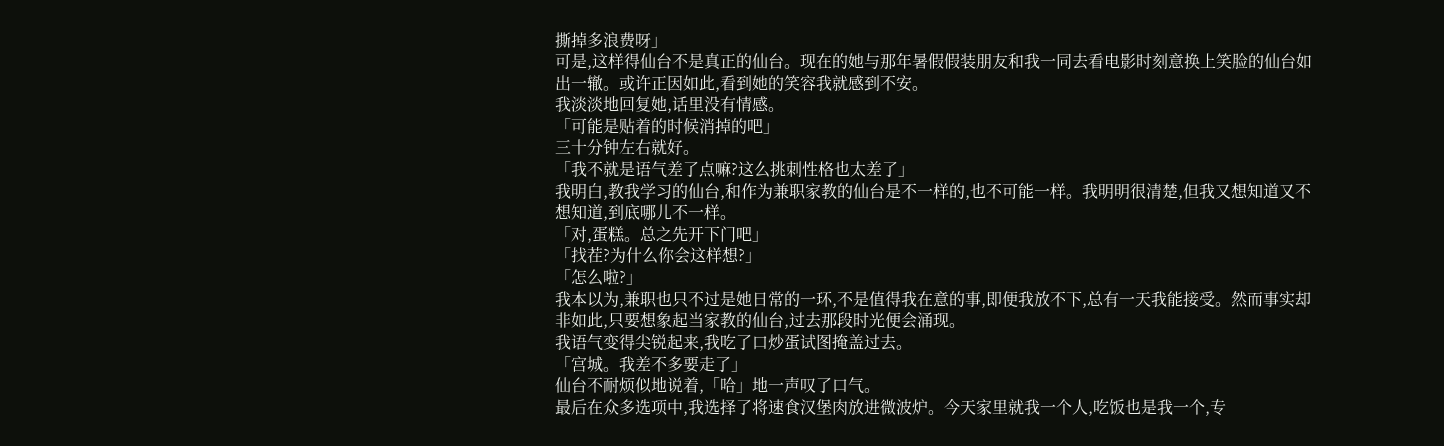撕掉多浪费呀」
可是,这样得仙台不是真正的仙台。现在的她与那年暑假假装朋友和我一同去看电影时刻意换上笑脸的仙台如出一辙。或许正因如此,看到她的笑容我就感到不安。
我淡淡地回复她,话里没有情感。
「可能是贴着的时候消掉的吧」
三十分钟左右就好。
「我不就是语气差了点嘛?这么挑刺性格也太差了」
我明白,教我学习的仙台,和作为兼职家教的仙台是不一样的,也不可能一样。我明明很清楚,但我又想知道又不想知道,到底哪儿不一样。
「对,蛋糕。总之先开下门吧」
「找茬?为什么你会这样想?」
「怎么啦?」
我本以为,兼职也只不过是她日常的一环,不是值得我在意的事,即便我放不下,总有一天我能接受。然而事实却非如此,只要想象起当家教的仙台,过去那段时光便会涌现。
我语气变得尖锐起来,我吃了口炒蛋试图掩盖过去。
「宫城。我差不多要走了」
仙台不耐烦似地说着,「哈」地一声叹了口气。
最后在众多选项中,我选择了将速食汉堡肉放进微波炉。今天家里就我一个人,吃饭也是我一个,专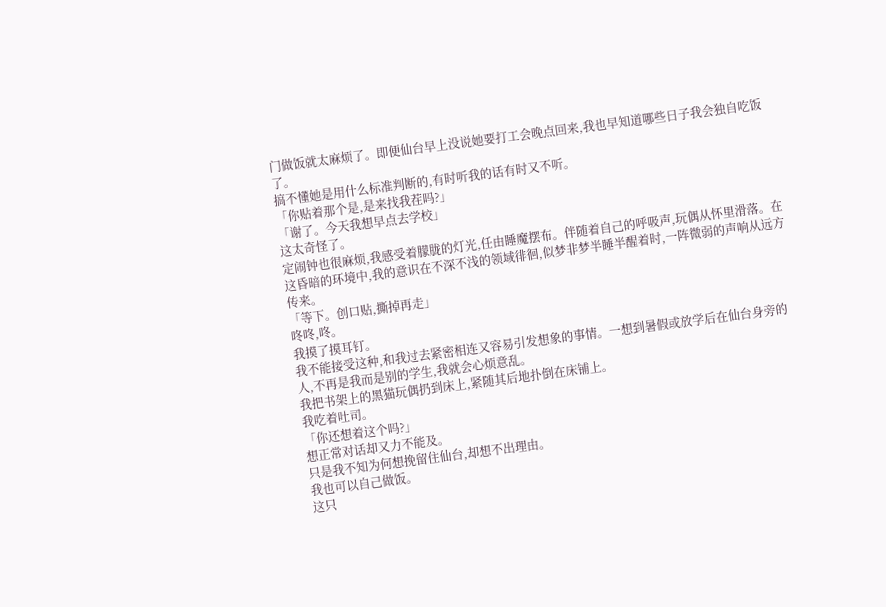门做饭就太麻烦了。即便仙台早上没说她要打工会晚点回来,我也早知道哪些日子我会独自吃饭了。
搞不懂她是用什么标准判断的,有时听我的话有时又不听。
「你贴着那个是,是来找我茬吗?」
「谢了。今天我想早点去学校」
这太奇怪了。
定闹钟也很麻烦,我感受着朦胧的灯光,任由睡魔摆布。伴随着自己的呼吸声,玩偶从怀里滑落。在这昏暗的环境中,我的意识在不深不浅的领域徘徊,似梦非梦半睡半醒着时,一阵微弱的声响从远方传来。
「等下。创口贴,撕掉再走」
咚咚,咚。
我摸了摸耳钉。
我不能接受这种,和我过去紧密相连又容易引发想象的事情。一想到暑假或放学后在仙台身旁的人,不再是我而是别的学生,我就会心烦意乱。
我把书架上的黑猫玩偶扔到床上,紧随其后地扑倒在床铺上。
我吃着吐司。
「你还想着这个吗?」
想正常对话却又力不能及。
只是我不知为何想挽留住仙台,却想不出理由。
我也可以自己做饭。
这只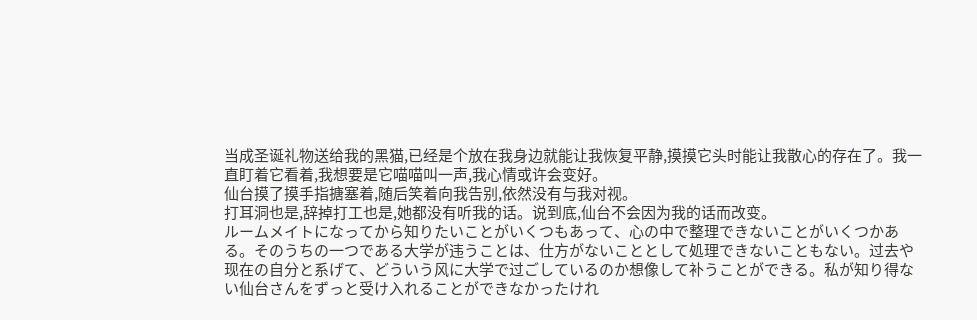当成圣诞礼物送给我的黑猫,已经是个放在我身边就能让我恢复平静,摸摸它头时能让我散心的存在了。我一直盯着它看着,我想要是它喵喵叫一声,我心情或许会变好。
仙台摸了摸手指搪塞着,随后笑着向我告别,依然没有与我对视。
打耳洞也是,辞掉打工也是,她都没有听我的话。说到底,仙台不会因为我的话而改变。
ルームメイトになってから知りたいことがいくつもあって、心の中で整理できないことがいくつかある。そのうちの一つである大学が违うことは、仕方がないこととして処理できないこともない。过去や现在の自分と系げて、どういう风に大学で过ごしているのか想像して补うことができる。私が知り得ない仙台さんをずっと受け入れることができなかったけれ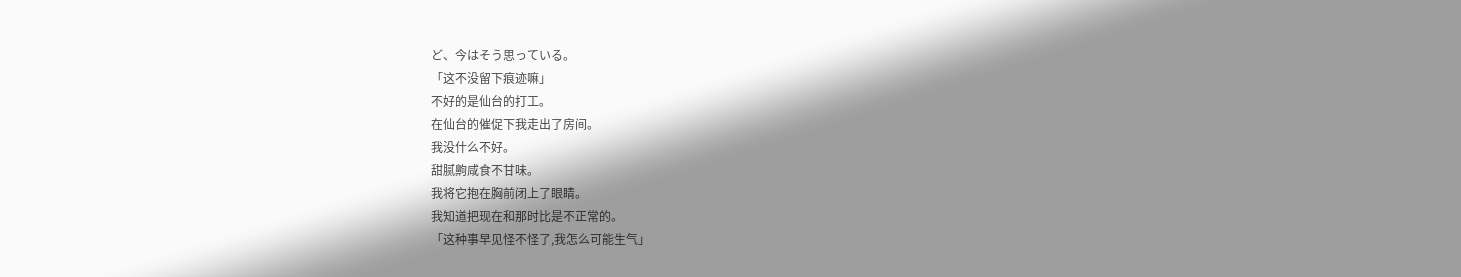ど、今はそう思っている。
「这不没留下痕迹嘛」
不好的是仙台的打工。
在仙台的催促下我走出了房间。
我没什么不好。
甜腻齁咸食不甘味。
我将它抱在胸前闭上了眼睛。
我知道把现在和那时比是不正常的。
「这种事早见怪不怪了,我怎么可能生气」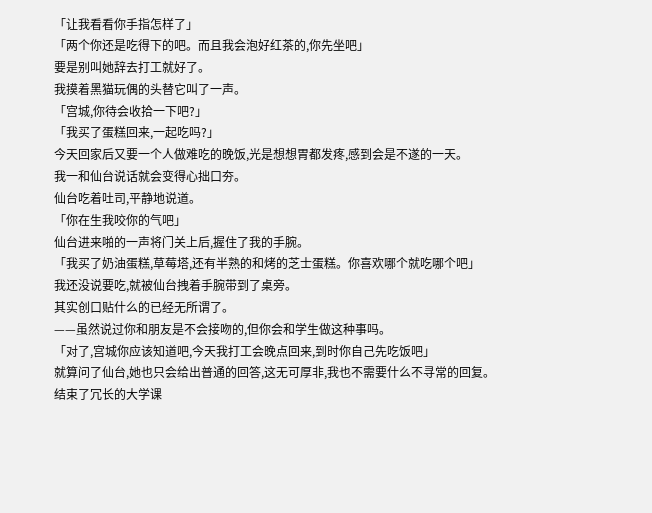「让我看看你手指怎样了」
「两个你还是吃得下的吧。而且我会泡好红茶的,你先坐吧」
要是别叫她辞去打工就好了。
我摸着黑猫玩偶的头替它叫了一声。
「宫城,你待会收拾一下吧?」
「我买了蛋糕回来,一起吃吗?」
今天回家后又要一个人做难吃的晚饭,光是想想胃都发疼,感到会是不遂的一天。
我一和仙台说话就会变得心拙口夯。
仙台吃着吐司,平静地说道。
「你在生我咬你的气吧」
仙台进来啪的一声将门关上后,握住了我的手腕。
「我买了奶油蛋糕,草莓塔,还有半熟的和烤的芝士蛋糕。你喜欢哪个就吃哪个吧」
我还没说要吃,就被仙台拽着手腕带到了桌旁。
其实创口贴什么的已经无所谓了。
——虽然说过你和朋友是不会接吻的,但你会和学生做这种事吗。
「对了,宫城你应该知道吧,今天我打工会晚点回来,到时你自己先吃饭吧」
就算问了仙台,她也只会给出普通的回答,这无可厚非,我也不需要什么不寻常的回复。
结束了冗长的大学课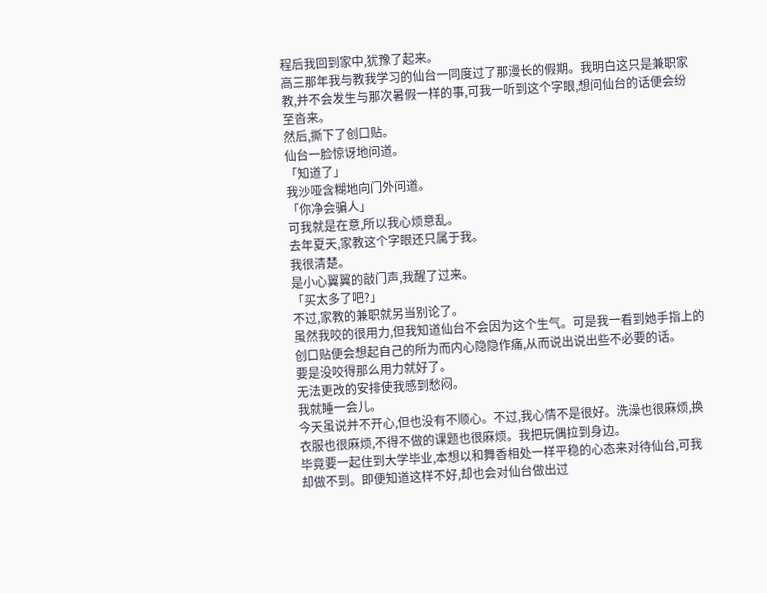程后我回到家中,犹豫了起来。
高三那年我与教我学习的仙台一同度过了那漫长的假期。我明白这只是兼职家教,并不会发生与那次暑假一样的事,可我一听到这个字眼,想问仙台的话便会纷至沓来。
然后,撕下了创口贴。
仙台一脸惊讶地问道。
「知道了」
我沙哑含糊地向门外问道。
「你净会骗人」
可我就是在意,所以我心烦意乱。
去年夏天,家教这个字眼还只属于我。
我很清楚。
是小心翼翼的敲门声,我醒了过来。
「买太多了吧?」
不过,家教的兼职就另当别论了。
虽然我咬的很用力,但我知道仙台不会因为这个生气。可是我一看到她手指上的创口贴便会想起自己的所为而内心隐隐作痛,从而说出说出些不必要的话。
要是没咬得那么用力就好了。
无法更改的安排使我感到愁闷。
我就睡一会儿。
今天虽说并不开心,但也没有不顺心。不过,我心情不是很好。洗澡也很麻烦,换衣服也很麻烦,不得不做的课题也很麻烦。我把玩偶拉到身边。
毕竟要一起住到大学毕业,本想以和舞香相处一样平稳的心态来对待仙台,可我却做不到。即便知道这样不好,却也会对仙台做出过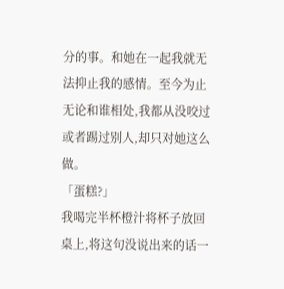分的事。和她在一起我就无法抑止我的感情。至今为止无论和谁相处,我都从没咬过或者踢过别人,却只对她这么做。
「蛋糕?」
我喝完半杯橙汁将杯子放回桌上,将这句没说出来的话一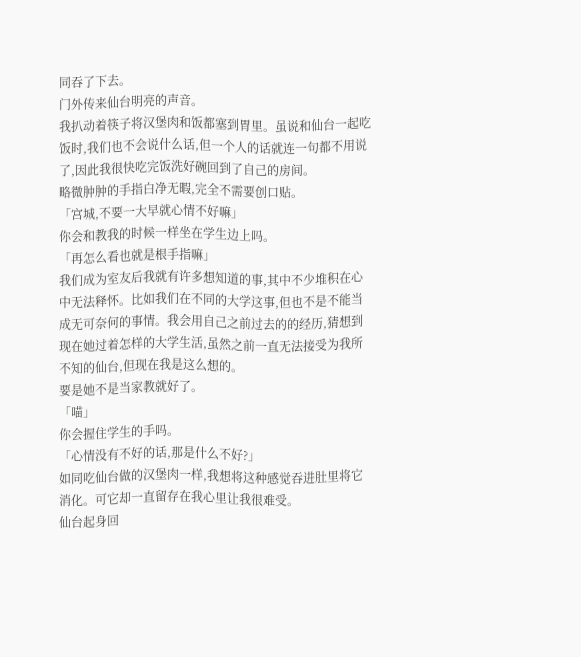同吞了下去。
门外传来仙台明亮的声音。
我扒动着筷子将汉堡肉和饭都塞到胃里。虽说和仙台一起吃饭时,我们也不会说什么话,但一个人的话就连一句都不用说了,因此我很快吃完饭洗好碗回到了自己的房间。
略微肿肿的手指白净无暇,完全不需要创口贴。
「宫城,不要一大早就心情不好嘛」
你会和教我的时候一样坐在学生边上吗。
「再怎么看也就是根手指嘛」
我们成为室友后我就有许多想知道的事,其中不少堆积在心中无法释怀。比如我们在不同的大学这事,但也不是不能当成无可奈何的事情。我会用自己之前过去的的经历,猜想到现在她过着怎样的大学生活,虽然之前一直无法接受为我所不知的仙台,但现在我是这么想的。
要是她不是当家教就好了。
「喵」
你会握住学生的手吗。
「心情没有不好的话,那是什么不好?」
如同吃仙台做的汉堡肉一样,我想将这种感觉吞进肚里将它消化。可它却一直留存在我心里让我很难受。
仙台起身回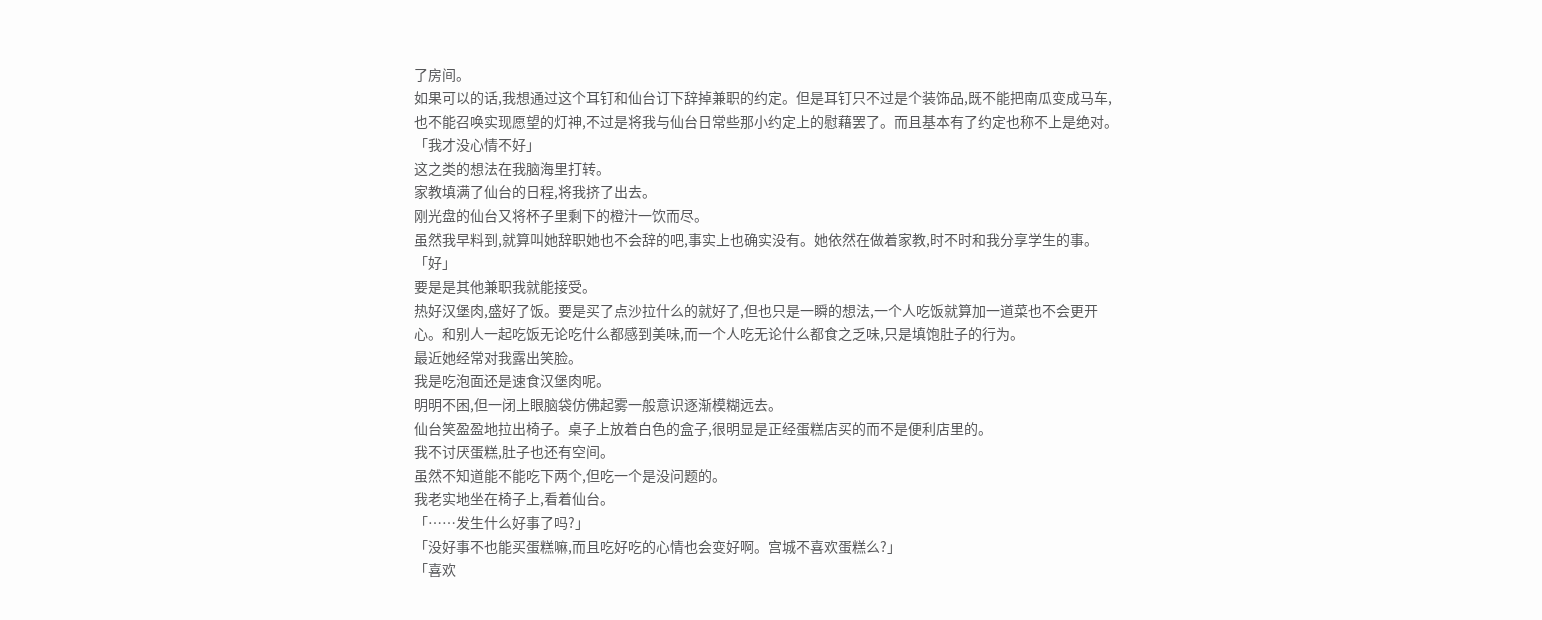了房间。
如果可以的话,我想通过这个耳钉和仙台订下辞掉兼职的约定。但是耳钉只不过是个装饰品,既不能把南瓜变成马车,也不能召唤实现愿望的灯神,不过是将我与仙台日常些那小约定上的慰藉罢了。而且基本有了约定也称不上是绝对。
「我才没心情不好」
这之类的想法在我脑海里打转。
家教填满了仙台的日程,将我挤了出去。
刚光盘的仙台又将杯子里剩下的橙汁一饮而尽。
虽然我早料到,就算叫她辞职她也不会辞的吧,事实上也确实没有。她依然在做着家教,时不时和我分享学生的事。
「好」
要是是其他兼职我就能接受。
热好汉堡肉,盛好了饭。要是买了点沙拉什么的就好了,但也只是一瞬的想法,一个人吃饭就算加一道菜也不会更开心。和别人一起吃饭无论吃什么都感到美味,而一个人吃无论什么都食之乏味,只是填饱肚子的行为。
最近她经常对我露出笑脸。
我是吃泡面还是速食汉堡肉呢。
明明不困,但一闭上眼脑袋仿佛起雾一般意识逐渐模糊远去。
仙台笑盈盈地拉出椅子。桌子上放着白色的盒子,很明显是正经蛋糕店买的而不是便利店里的。
我不讨厌蛋糕,肚子也还有空间。
虽然不知道能不能吃下两个,但吃一个是没问题的。
我老实地坐在椅子上,看着仙台。
「……发生什么好事了吗?」
「没好事不也能买蛋糕嘛,而且吃好吃的心情也会变好啊。宫城不喜欢蛋糕么?」
「喜欢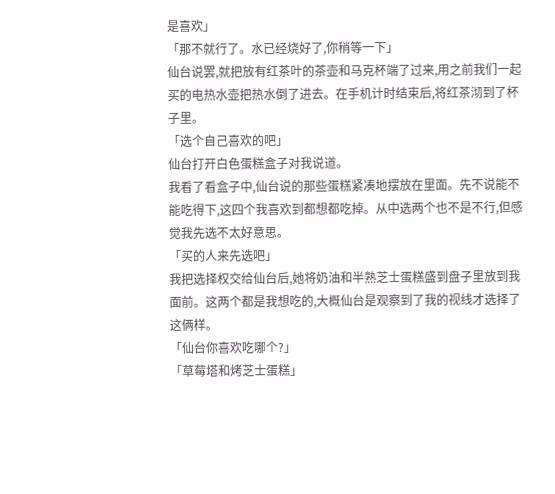是喜欢」
「那不就行了。水已经烧好了,你稍等一下」
仙台说罢,就把放有红茶叶的茶壶和马克杯端了过来,用之前我们一起买的电热水壶把热水倒了进去。在手机计时结束后,将红茶沏到了杯子里。
「选个自己喜欢的吧」
仙台打开白色蛋糕盒子对我说道。
我看了看盒子中,仙台说的那些蛋糕紧凑地摆放在里面。先不说能不能吃得下,这四个我喜欢到都想都吃掉。从中选两个也不是不行,但感觉我先选不太好意思。
「买的人来先选吧」
我把选择权交给仙台后,她将奶油和半熟芝士蛋糕盛到盘子里放到我面前。这两个都是我想吃的,大概仙台是观察到了我的视线才选择了这俩样。
「仙台你喜欢吃哪个?」
「草莓塔和烤芝士蛋糕」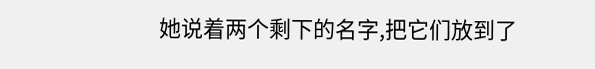她说着两个剩下的名字,把它们放到了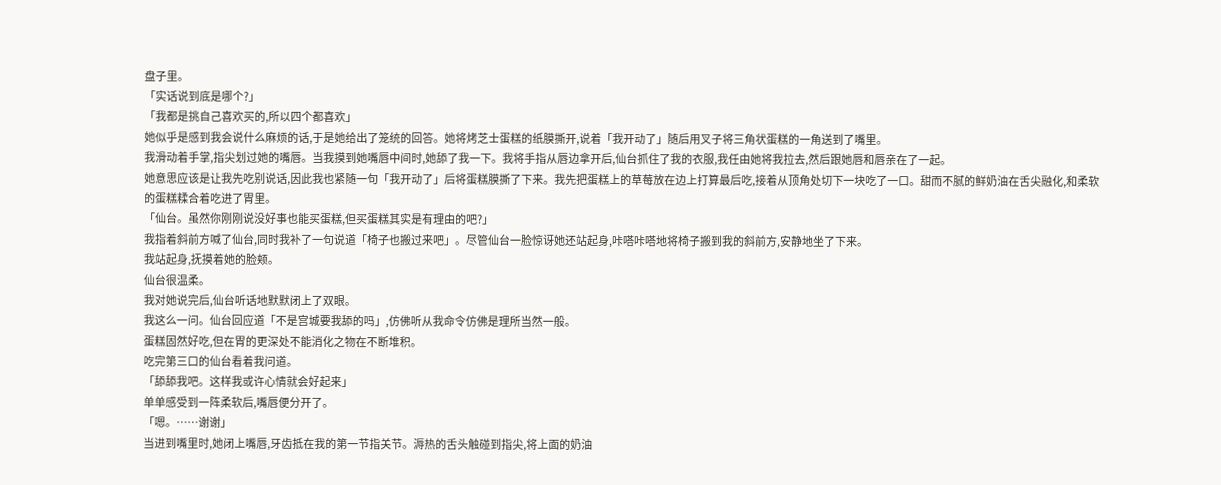盘子里。
「实话说到底是哪个?」
「我都是挑自己喜欢买的,所以四个都喜欢」
她似乎是感到我会说什么麻烦的话,于是她给出了笼统的回答。她将烤芝士蛋糕的纸膜撕开,说着「我开动了」随后用叉子将三角状蛋糕的一角送到了嘴里。
我滑动着手掌,指尖划过她的嘴唇。当我摸到她嘴唇中间时,她舔了我一下。我将手指从唇边拿开后,仙台抓住了我的衣服,我任由她将我拉去,然后跟她唇和唇亲在了一起。
她意思应该是让我先吃别说话,因此我也紧随一句「我开动了」后将蛋糕膜撕了下来。我先把蛋糕上的草莓放在边上打算最后吃,接着从顶角处切下一块吃了一口。甜而不腻的鲜奶油在舌尖融化,和柔软的蛋糕糅合着吃进了胃里。
「仙台。虽然你刚刚说没好事也能买蛋糕,但买蛋糕其实是有理由的吧?」
我指着斜前方喊了仙台,同时我补了一句说道「椅子也搬过来吧」。尽管仙台一脸惊讶她还站起身,咔嗒咔嗒地将椅子搬到我的斜前方,安静地坐了下来。
我站起身,抚摸着她的脸颊。
仙台很温柔。
我对她说完后,仙台听话地默默闭上了双眼。
我这么一问。仙台回应道「不是宫城要我舔的吗」,仿佛听从我命令仿佛是理所当然一般。
蛋糕固然好吃,但在胃的更深处不能消化之物在不断堆积。
吃完第三口的仙台看着我问道。
「舔舔我吧。这样我或许心情就会好起来」
单单感受到一阵柔软后,嘴唇便分开了。
「嗯。……谢谢」
当进到嘴里时,她闭上嘴唇,牙齿抵在我的第一节指关节。溽热的舌头触碰到指尖,将上面的奶油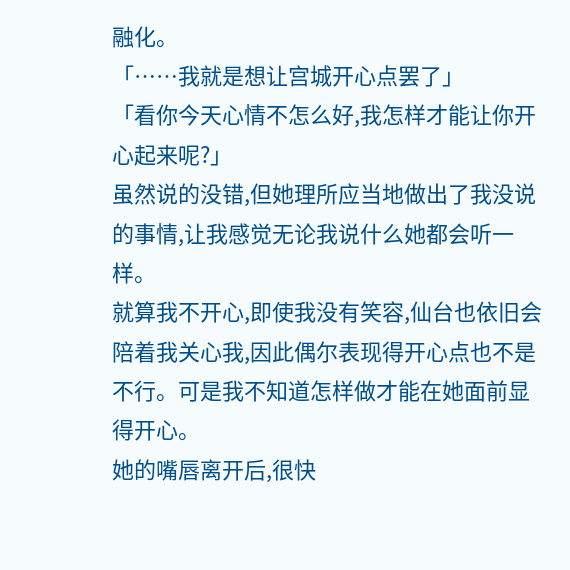融化。
「……我就是想让宫城开心点罢了」
「看你今天心情不怎么好,我怎样才能让你开心起来呢?」
虽然说的没错,但她理所应当地做出了我没说的事情,让我感觉无论我说什么她都会听一样。
就算我不开心,即使我没有笑容,仙台也依旧会陪着我关心我,因此偶尔表现得开心点也不是不行。可是我不知道怎样做才能在她面前显得开心。
她的嘴唇离开后,很快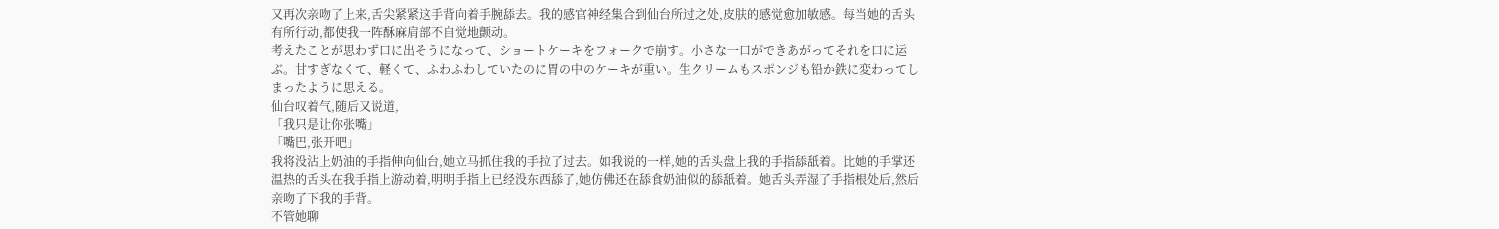又再次亲吻了上来,舌尖紧紧这手背向着手腕舔去。我的感官神经集合到仙台所过之处,皮肤的感觉愈加敏感。每当她的舌头有所行动,都使我一阵酥麻肩部不自觉地颤动。
考えたことが思わず口に出そうになって、ショートケーキをフォークで崩す。小さな一口ができあがってそれを口に运ぶ。甘すぎなくて、軽くて、ふわふわしていたのに胃の中のケーキが重い。生クリームもスポンジも铅か鉄に変わってしまったように思える。
仙台叹着气,随后又说道,
「我只是让你张嘴」
「嘴巴,张开吧」
我将没沾上奶油的手指伸向仙台,她立马抓住我的手拉了过去。如我说的一样,她的舌头盘上我的手指舔舐着。比她的手掌还温热的舌头在我手指上游动着,明明手指上已经没东西舔了,她仿佛还在舔食奶油似的舔舐着。她舌头弄湿了手指根处后,然后亲吻了下我的手背。
不管她聊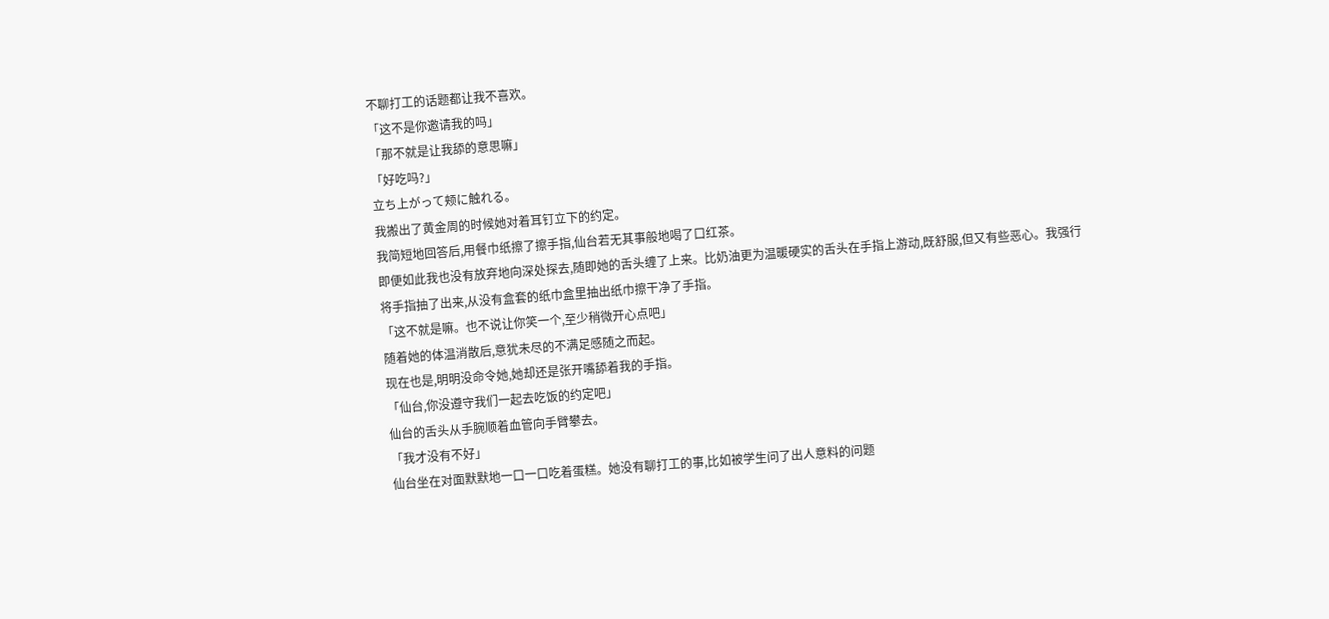不聊打工的话题都让我不喜欢。
「这不是你邀请我的吗」
「那不就是让我舔的意思嘛」
「好吃吗?」
立ち上がって颊に触れる。
我搬出了黄金周的时候她对着耳钉立下的约定。
我简短地回答后,用餐巾纸擦了擦手指,仙台若无其事般地喝了口红茶。
即便如此我也没有放弃地向深处探去,随即她的舌头缠了上来。比奶油更为温暖硬实的舌头在手指上游动,既舒服,但又有些恶心。我强行将手指抽了出来,从没有盒套的纸巾盒里抽出纸巾擦干净了手指。
「这不就是嘛。也不说让你笑一个,至少稍微开心点吧」
随着她的体温消散后,意犹未尽的不满足感随之而起。
现在也是,明明没命令她,她却还是张开嘴舔着我的手指。
「仙台,你没遵守我们一起去吃饭的约定吧」
仙台的舌头从手腕顺着血管向手臂攀去。
「我才没有不好」
仙台坐在对面默默地一口一口吃着蛋糕。她没有聊打工的事,比如被学生问了出人意料的问题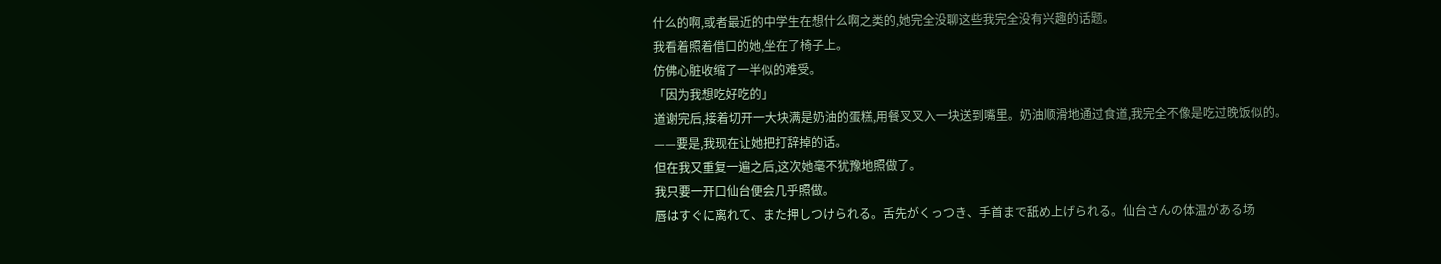什么的啊,或者最近的中学生在想什么啊之类的,她完全没聊这些我完全没有兴趣的话题。
我看着照着借口的她,坐在了椅子上。
仿佛心脏收缩了一半似的难受。
「因为我想吃好吃的」
道谢完后,接着切开一大块满是奶油的蛋糕,用餐叉叉入一块送到嘴里。奶油顺滑地通过食道,我完全不像是吃过晚饭似的。
——要是,我现在让她把打辞掉的话。
但在我又重复一遍之后,这次她毫不犹豫地照做了。
我只要一开口仙台便会几乎照做。
唇はすぐに离れて、また押しつけられる。舌先がくっつき、手首まで舐め上げられる。仙台さんの体温がある场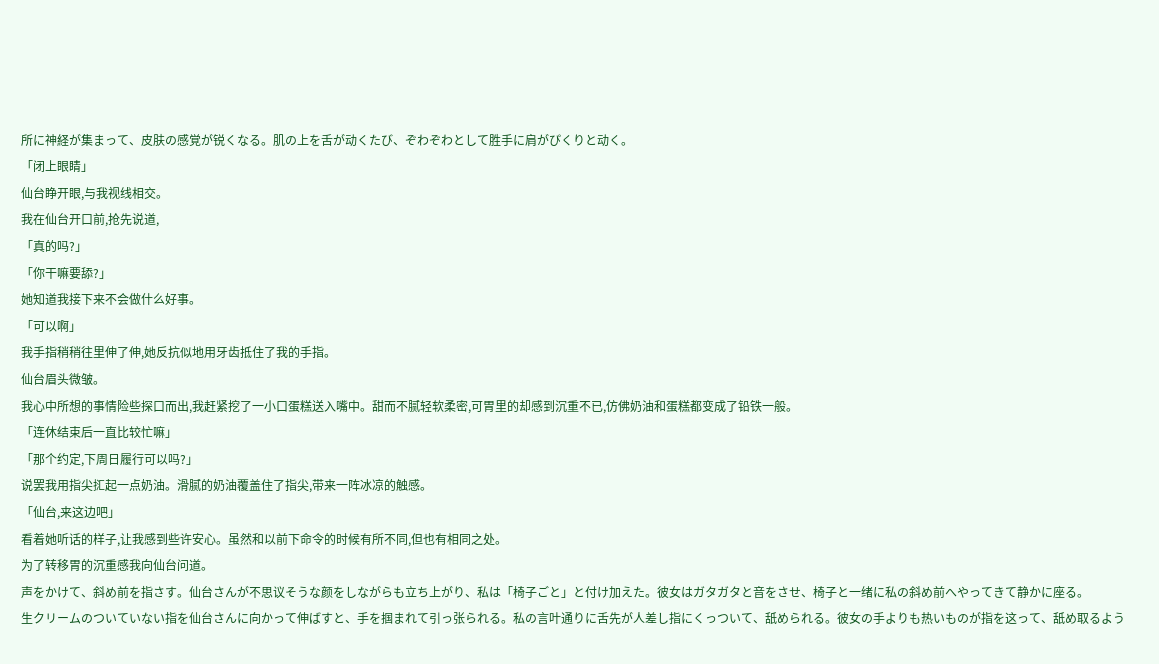所に神経が集まって、皮肤の感覚が锐くなる。肌の上を舌が动くたび、ぞわぞわとして胜手に肩がぴくりと动く。
「闭上眼睛」
仙台睁开眼,与我视线相交。
我在仙台开口前,抢先说道,
「真的吗?」
「你干嘛要舔?」
她知道我接下来不会做什么好事。
「可以啊」
我手指稍稍往里伸了伸,她反抗似地用牙齿抵住了我的手指。
仙台眉头微皱。
我心中所想的事情险些探口而出,我赶紧挖了一小口蛋糕送入嘴中。甜而不腻轻软柔密,可胃里的却感到沉重不已,仿佛奶油和蛋糕都变成了铅铁一般。
「连休结束后一直比较忙嘛」
「那个约定,下周日履行可以吗?」
说罢我用指尖㧟起一点奶油。滑腻的奶油覆盖住了指尖,带来一阵冰凉的触感。
「仙台,来这边吧」
看着她听话的样子,让我感到些许安心。虽然和以前下命令的时候有所不同,但也有相同之处。
为了转移胃的沉重感我向仙台问道。
声をかけて、斜め前を指さす。仙台さんが不思议そうな颜をしながらも立ち上がり、私は「椅子ごと」と付け加えた。彼女はガタガタと音をさせ、椅子と一绪に私の斜め前へやってきて静かに座る。
生クリームのついていない指を仙台さんに向かって伸ばすと、手を掴まれて引っ张られる。私の言叶通りに舌先が人差し指にくっついて、舐められる。彼女の手よりも热いものが指を这って、舐め取るよう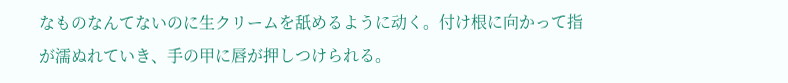なものなんてないのに生クリームを舐めるように动く。付け根に向かって指が濡ぬれていき、手の甲に唇が押しつけられる。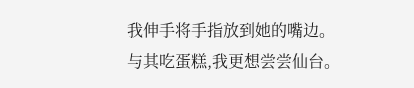我伸手将手指放到她的嘴边。
与其吃蛋糕,我更想尝尝仙台。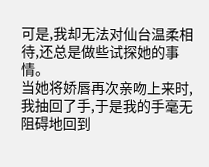可是,我却无法对仙台温柔相待,还总是做些试探她的事情。
当她将娇唇再次亲吻上来时,我抽回了手,于是我的手毫无阻碍地回到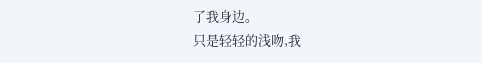了我身边。
只是轻轻的浅吻,我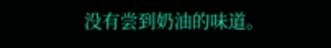没有尝到奶油的味道。